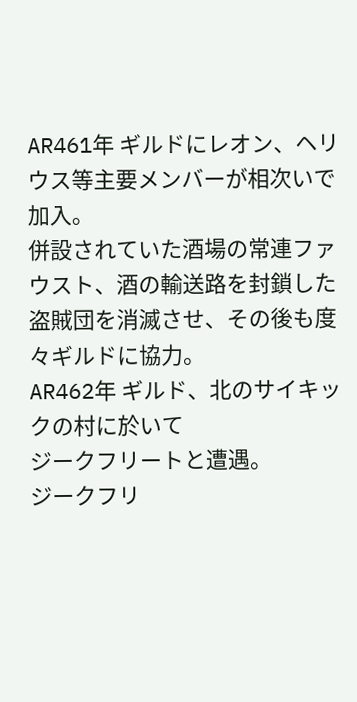AR461年 ギルドにレオン、ヘリウス等主要メンバーが相次いで加入。
併設されていた酒場の常連ファウスト、酒の輸送路を封鎖した盗賊団を消滅させ、その後も度々ギルドに協力。
AR462年 ギルド、北のサイキックの村に於いて
ジークフリートと遭遇。
ジークフリ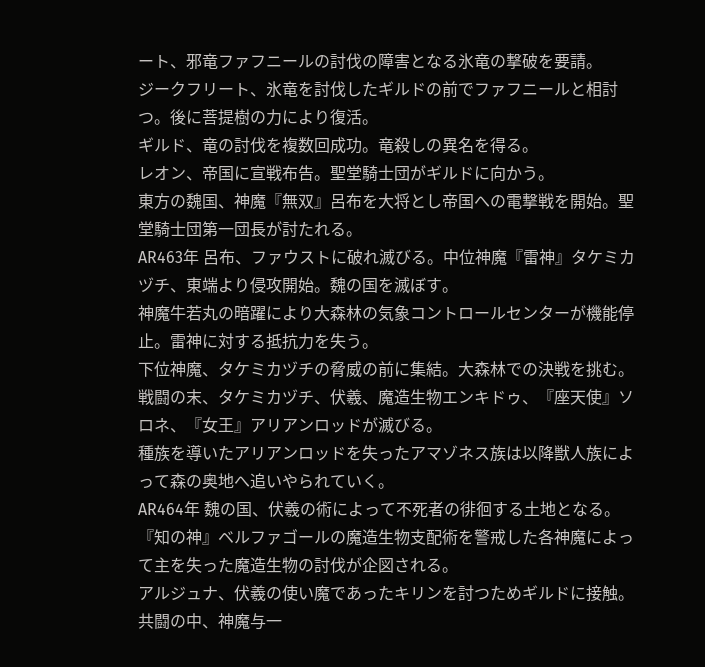ート、邪竜ファフニールの討伐の障害となる氷竜の撃破を要請。
ジークフリート、氷竜を討伐したギルドの前でファフニールと相討つ。後に菩提樹の力により復活。
ギルド、竜の討伐を複数回成功。竜殺しの異名を得る。
レオン、帝国に宣戦布告。聖堂騎士団がギルドに向かう。
東方の魏国、神魔『無双』呂布を大将とし帝国への電撃戦を開始。聖堂騎士団第一団長が討たれる。
AR463年 呂布、ファウストに破れ滅びる。中位神魔『雷神』タケミカヅチ、東端より侵攻開始。魏の国を滅ぼす。
神魔牛若丸の暗躍により大森林の気象コントロールセンターが機能停止。雷神に対する抵抗力を失う。
下位神魔、タケミカヅチの脅威の前に集結。大森林での決戦を挑む。
戦闘の末、タケミカヅチ、伏羲、魔造生物エンキドゥ、『座天使』ソロネ、『女王』アリアンロッドが滅びる。
種族を導いたアリアンロッドを失ったアマゾネス族は以降獣人族によって森の奥地へ追いやられていく。
AR464年 魏の国、伏羲の術によって不死者の徘徊する土地となる。
『知の神』ベルファゴールの魔造生物支配術を警戒した各神魔によって主を失った魔造生物の討伐が企図される。
アルジュナ、伏羲の使い魔であったキリンを討つためギルドに接触。共闘の中、神魔与一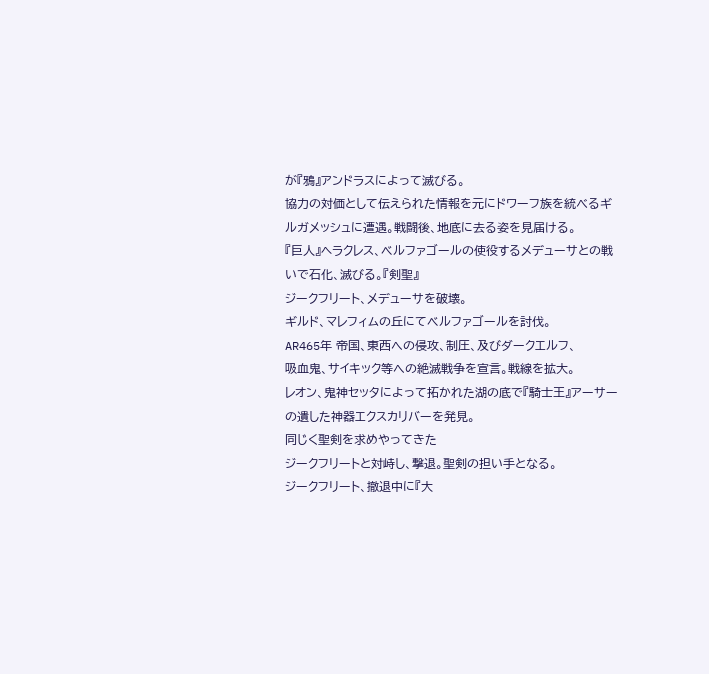が『鴉』アンドラスによって滅びる。
協力の対価として伝えられた情報を元にドワーフ族を統べるギルガメッシュに遭遇。戦闘後、地底に去る姿を見届ける。
『巨人』ヘラクレス、ベルファゴールの使役するメデューサとの戦いで石化、滅びる。『剣聖』
ジークフリート、メデューサを破壊。
ギルド、マレフィムの丘にてベルファゴールを討伐。
AR465年 帝国、東西への侵攻、制圧、及びダークエルフ、
吸血鬼、サイキック等への絶滅戦争を宣言。戦線を拡大。
レオン、鬼神セッタによって拓かれた湖の底で『騎士王』アーサーの遺した神器エクスカリバーを発見。
同じく聖剣を求めやってきた
ジークフリートと対峙し、撃退。聖剣の担い手となる。
ジークフリート、撤退中に『大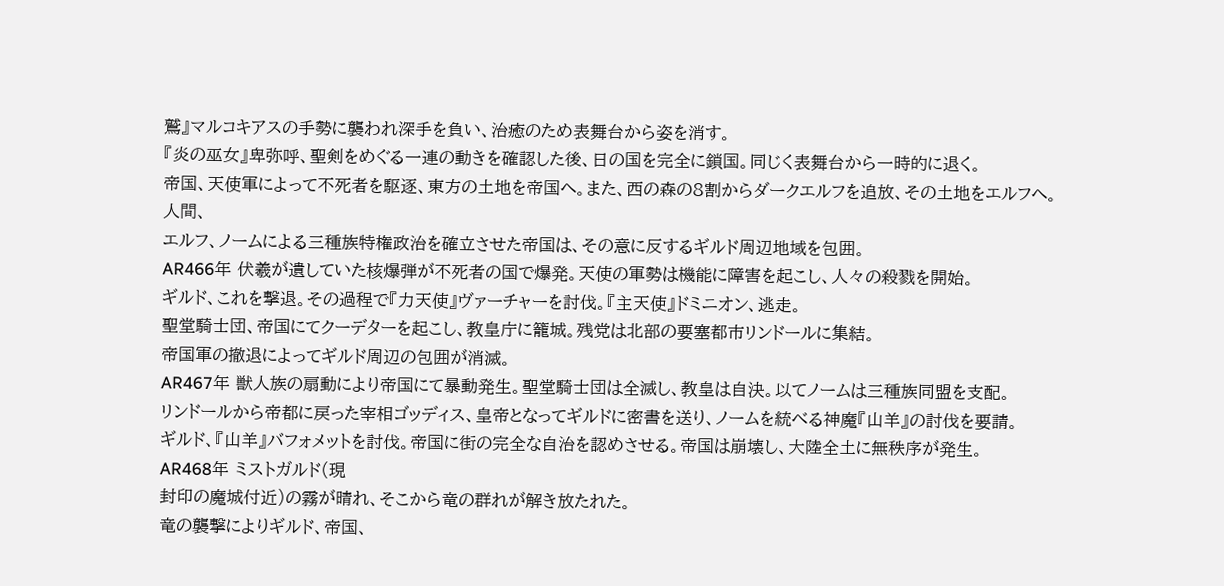鷲』マルコキアスの手勢に襲われ深手を負い、治癒のため表舞台から姿を消す。
『炎の巫女』卑弥呼、聖剣をめぐる一連の動きを確認した後、日の国を完全に鎖国。同じく表舞台から一時的に退く。
帝国、天使軍によって不死者を駆逐、東方の土地を帝国へ。また、西の森の8割からダークエルフを追放、その土地をエルフへ。
人間、
エルフ、ノームによる三種族特権政治を確立させた帝国は、その意に反するギルド周辺地域を包囲。
AR466年 伏羲が遺していた核爆弾が不死者の国で爆発。天使の軍勢は機能に障害を起こし、人々の殺戮を開始。
ギルド、これを撃退。その過程で『力天使』ヴァーチャーを討伐。『主天使』ドミニオン、逃走。
聖堂騎士団、帝国にてクーデターを起こし、教皇庁に籠城。残党は北部の要塞都市リンドールに集結。
帝国軍の撤退によってギルド周辺の包囲が消滅。
AR467年 獣人族の扇動により帝国にて暴動発生。聖堂騎士団は全滅し、教皇は自決。以てノームは三種族同盟を支配。
リンドールから帝都に戻った宰相ゴッディス、皇帝となってギルドに密書を送り、ノームを統べる神魔『山羊』の討伐を要請。
ギルド、『山羊』バフォメットを討伐。帝国に街の完全な自治を認めさせる。帝国は崩壊し、大陸全土に無秩序が発生。
AR468年 ミストガルド(現
封印の魔城付近)の霧が晴れ、そこから竜の群れが解き放たれた。
竜の襲撃によりギルド、帝国、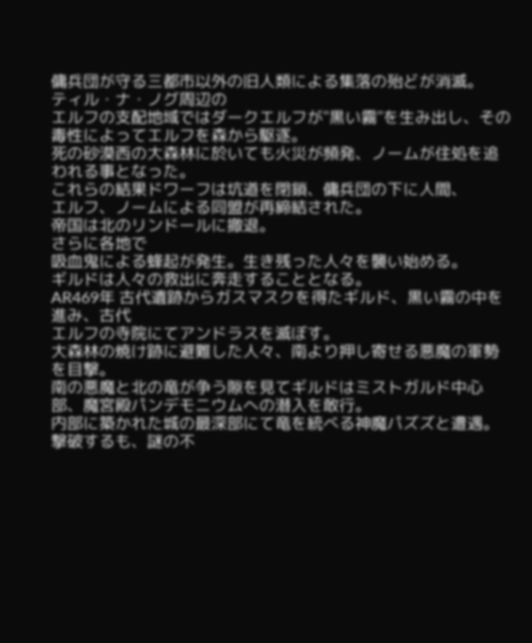傭兵団が守る三都市以外の旧人類による集落の殆どが消滅。
ティル・ナ・ノグ周辺の
エルフの支配地域ではダークエルフが"黒い霧"を生み出し、その毒性によってエルフを森から駆逐。
死の砂漠西の大森林に於いても火災が頻発、ノームが住処を追われる事となった。
これらの結果ドワーフは坑道を閉鎖、傭兵団の下に人間、
エルフ、ノームによる同盟が再締結された。
帝国は北のリンドールに撤退。
さらに各地で
吸血鬼による蜂起が発生。生き残った人々を襲い始める。
ギルドは人々の救出に奔走することとなる。
AR469年 古代遺跡からガスマスクを得たギルド、黒い霧の中を進み、古代
エルフの寺院にてアンドラスを滅ぼす。
大森林の焼け跡に避難した人々、南より押し寄せる悪魔の軍勢を目撃。
南の悪魔と北の竜が争う隙を見てギルドはミストガルド中心部、魔宮殿パンデモニウムへの潜入を敢行。
内部に築かれた城の最深部にて竜を統べる神魔パズズと遭遇。撃破するも、謎の不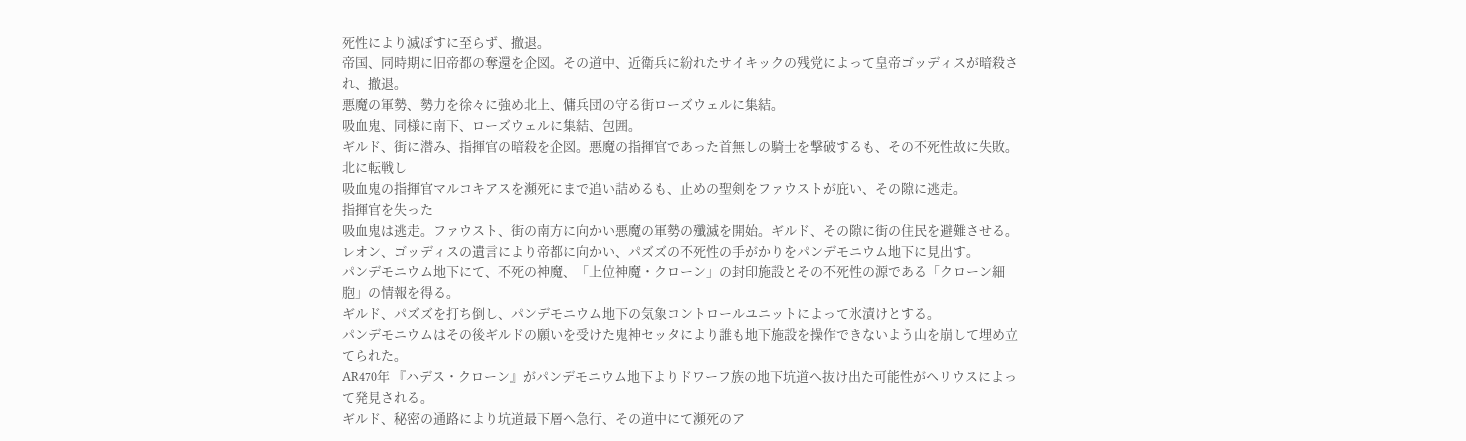死性により滅ぼすに至らず、撤退。
帝国、同時期に旧帝都の奪還を企図。その道中、近衛兵に紛れたサイキックの残党によって皇帝ゴッディスが暗殺され、撤退。
悪魔の軍勢、勢力を徐々に強め北上、傭兵団の守る街ローズウェルに集結。
吸血鬼、同様に南下、ローズウェルに集結、包囲。
ギルド、街に潜み、指揮官の暗殺を企図。悪魔の指揮官であった首無しの騎士を撃破するも、その不死性故に失敗。
北に転戦し
吸血鬼の指揮官マルコキアスを瀕死にまで追い詰めるも、止めの聖剣をファウストが庇い、その隙に逃走。
指揮官を失った
吸血鬼は逃走。ファウスト、街の南方に向かい悪魔の軍勢の殲滅を開始。ギルド、その隙に街の住民を避難させる。
レオン、ゴッディスの遺言により帝都に向かい、パズズの不死性の手がかりをパンデモニウム地下に見出す。
パンデモニウム地下にて、不死の神魔、「上位神魔・クローン」の封印施設とその不死性の源である「クローン細胞」の情報を得る。
ギルド、パズズを打ち倒し、パンデモニウム地下の気象コントロールユニットによって氷漬けとする。
パンデモニウムはその後ギルドの願いを受けた鬼神セッタにより誰も地下施設を操作できないよう山を崩して埋め立てられた。
AR470年 『ハデス・クローン』がパンデモニウム地下よりドワーフ族の地下坑道へ抜け出た可能性がヘリウスによって発見される。
ギルド、秘密の通路により坑道最下層へ急行、その道中にて瀕死のア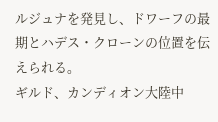ルジュナを発見し、ドワーフの最期とハデス・クローンの位置を伝えられる。
ギルド、カンディオン大陸中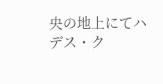央の地上にてハデス・ク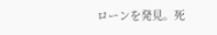ローンを発見。死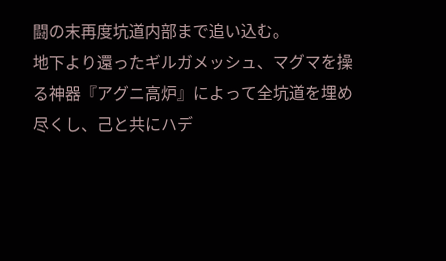闘の末再度坑道内部まで追い込む。
地下より還ったギルガメッシュ、マグマを操る神器『アグニ高炉』によって全坑道を埋め尽くし、己と共にハデ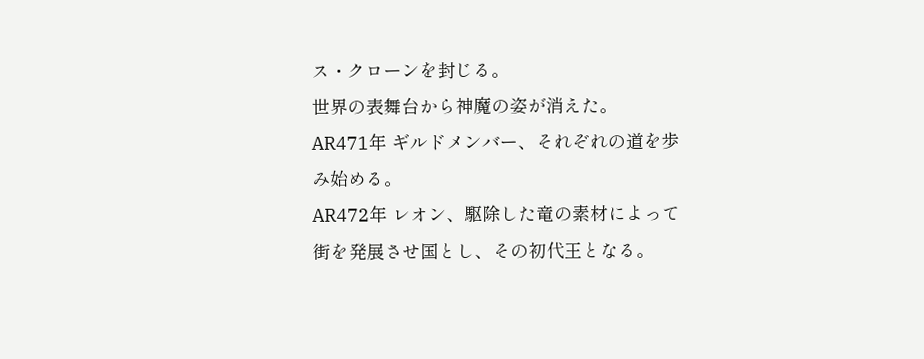ス・クローンを封じる。
世界の表舞台から神魔の姿が消えた。
AR471年 ギルドメンバー、それぞれの道を歩み始める。
AR472年 レオン、駆除した竜の素材によって街を発展させ国とし、その初代王となる。